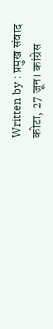Written by : प्रमुख संवाद
कोटा, 27 जून। कांग्रेस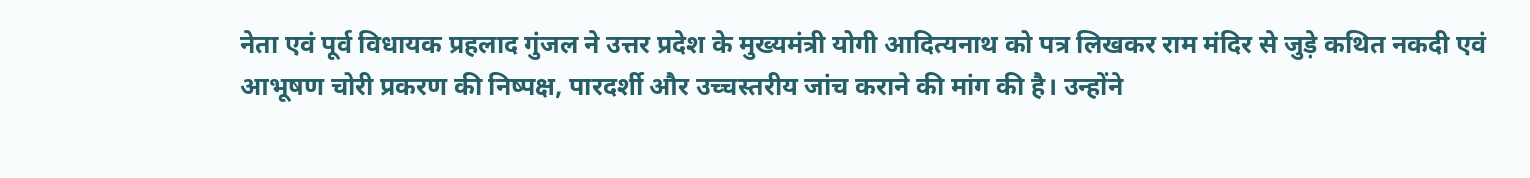नेता एवं पूर्व विधायक प्रहलाद गुंजल ने उत्तर प्रदेश के मुख्यमंत्री योगी आदित्यनाथ को पत्र लिखकर राम मंदिर से जुड़े कथित नकदी एवं आभूषण चोरी प्रकरण की निष्पक्ष, पारदर्शी और उच्चस्तरीय जांच कराने की मांग की है। उन्होंने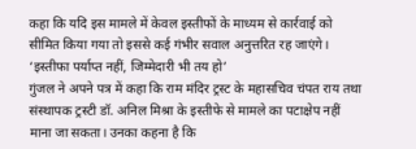कहा कि यदि इस मामले में केवल इस्तीफों के माध्यम से कार्रवाई को सीमित किया गया तो इससे कई गंभीर सवाल अनुत्तरित रह जाएंगे।
‘इस्तीफा पर्याप्त नहीं, जिम्मेदारी भी तय हो’
गुंजल ने अपने पत्र में कहा कि राम मंदिर ट्रस्ट के महासचिव चंपत राय तथा संस्थापक ट्रस्टी डॉ. अनिल मिश्रा के इस्तीफे से मामले का पटाक्षेप नहीं माना जा सकता। उनका कहना है कि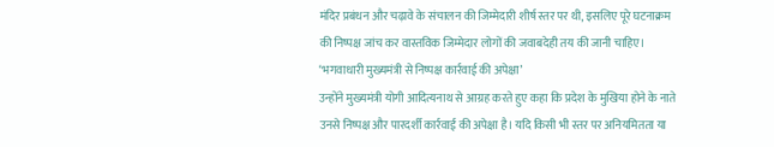मंदिर प्रबंधन और चढ़ावे के संचालन की जिम्मेदारी शीर्ष स्तर पर थी, इसलिए पूरे घटनाक्रम की निष्पक्ष जांच कर वास्तविक जिम्मेदार लोगों की जवाबदेही तय की जानी चाहिए।
‘भगवाधारी मुख्यमंत्री से निष्पक्ष कार्रवाई की अपेक्षा’
उन्होंने मुख्यमंत्री योगी आदित्यनाथ से आग्रह करते हुए कहा कि प्रदेश के मुखिया होने के नाते उनसे निष्पक्ष और पारदर्शी कार्रवाई की अपेक्षा है। यदि किसी भी स्तर पर अनियमितता या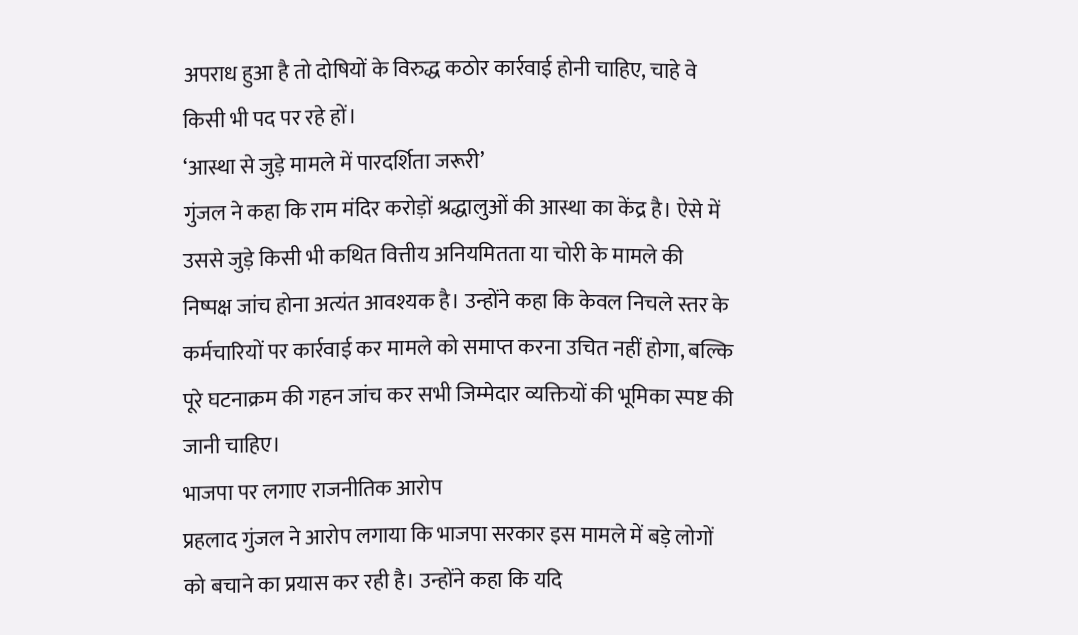अपराध हुआ है तो दोषियों के विरुद्ध कठोर कार्रवाई होनी चाहिए, चाहे वे किसी भी पद पर रहे हों।
‘आस्था से जुड़े मामले में पारदर्शिता जरूरी’
गुंजल ने कहा कि राम मंदिर करोड़ों श्रद्धालुओं की आस्था का केंद्र है। ऐसे में उससे जुड़े किसी भी कथित वित्तीय अनियमितता या चोरी के मामले की निष्पक्ष जांच होना अत्यंत आवश्यक है। उन्होंने कहा कि केवल निचले स्तर के कर्मचारियों पर कार्रवाई कर मामले को समाप्त करना उचित नहीं होगा, बल्कि पूरे घटनाक्रम की गहन जांच कर सभी जिम्मेदार व्यक्तियों की भूमिका स्पष्ट की जानी चाहिए।
भाजपा पर लगाए राजनीतिक आरोप
प्रहलाद गुंजल ने आरोप लगाया कि भाजपा सरकार इस मामले में बड़े लोगों को बचाने का प्रयास कर रही है। उन्होंने कहा कि यदि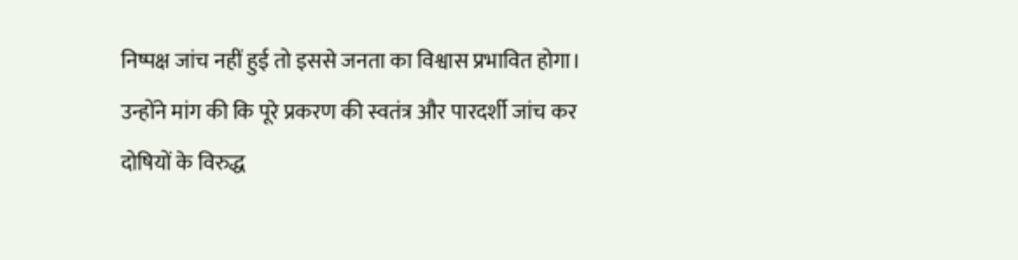निष्पक्ष जांच नहीं हुई तो इससे जनता का विश्वास प्रभावित होगा। उन्होंने मांग की कि पूरे प्रकरण की स्वतंत्र और पारदर्शी जांच कर दोषियों के विरुद्ध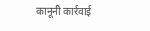कानूनी कार्रवाई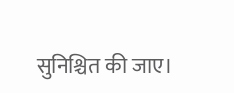सुनिश्चित की जाए।